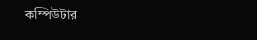কম্পিউটার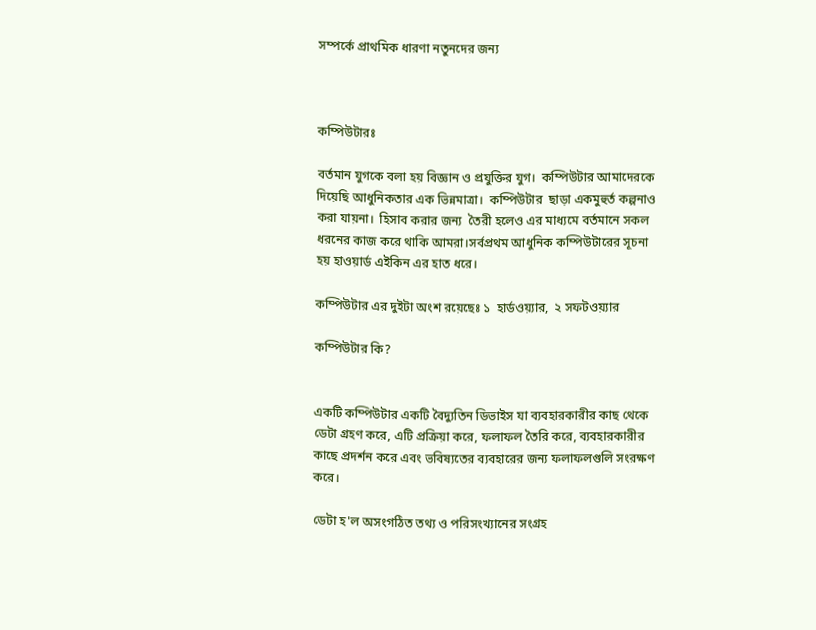সম্পর্কে প্রাথমিক ধারণা নতুনদের জন্য



কম্পিউটারঃ

বর্তমান যুগকে বলা হয় বিজ্ঞান ও প্রযুক্তির যুগ।  কম্পিউটার আমাদেরকে দিয়েছি আধুনিকতার এক ভিন্নমাত্রা।  কম্পিউটার  ছাড়া একমুহুর্ত কল্পনাও করা যায়না।  হিসাব করার জন্য  তৈরী হলেও এর মাধ্যমে বর্তমানে সকল ধরনের কাজ করে থাকি আমরা।সর্বপ্রথম আধুনিক কম্পিউটারের সূচনা হয় হাওয়ার্ড এইকিন এর হাত ধরে।

কম্পিউটার এর দুইটা অংশ রয়েছেঃ ১  হার্ডওয়্যার,  ২ সফটওয়্যার

কম্পিউটার কি?


একটি কম্পিউটার একটি বৈদ্যুতিন ডিভাইস যা ব্যবহারকারীর কাছ থেকে ডেটা গ্রহণ করে, এটি প্রক্রিয়া করে, ফলাফল তৈরি করে, ব্যবহারকারীর কাছে প্রদর্শন করে এবং ভবিষ্যতের ব্যবহারের জন্য ফলাফলগুলি সংরক্ষণ করে।

ডেটা হ'ল অসংগঠিত তথ্য ও পরিসংখ্যানের সংগ্রহ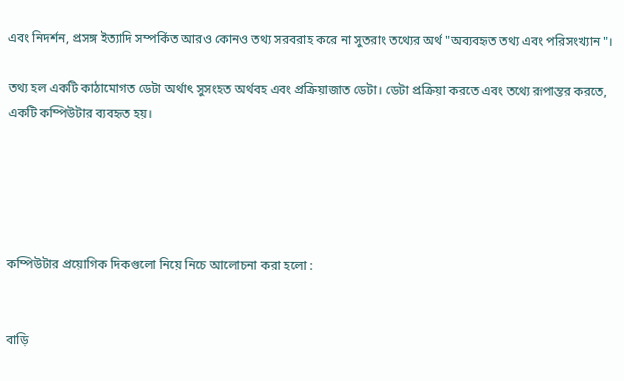এবং নিদর্শন, প্রসঙ্গ ইত্যাদি সম্পর্কিত আরও কোনও তথ্য সরবরাহ করে না সুতরাং তথ্যের অর্থ "অব্যবহৃত তথ্য এবং পরিসংখ্যান"।

তথ্য হল একটি কাঠামোগত ডেটা অর্থাৎ সুসংহত অর্থবহ এবং প্রক্রিয়াজাত ডেটা। ডেটা প্রক্রিয়া করতে এবং তথ্যে রূপান্তর করতে, একটি কম্পিউটার ব্যবহৃত হয়।





কম্পিউটার প্রয়োগিক দিকগুলো নিয়ে নিচে আলোচনা করা হলো :


বাড়ি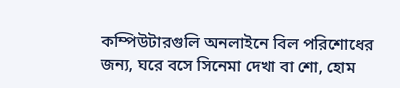কম্পিউটারগুলি অনলাইনে বিল পরিশোধের জন্য, ঘরে বসে সিনেমা দেখা বা শো, হোম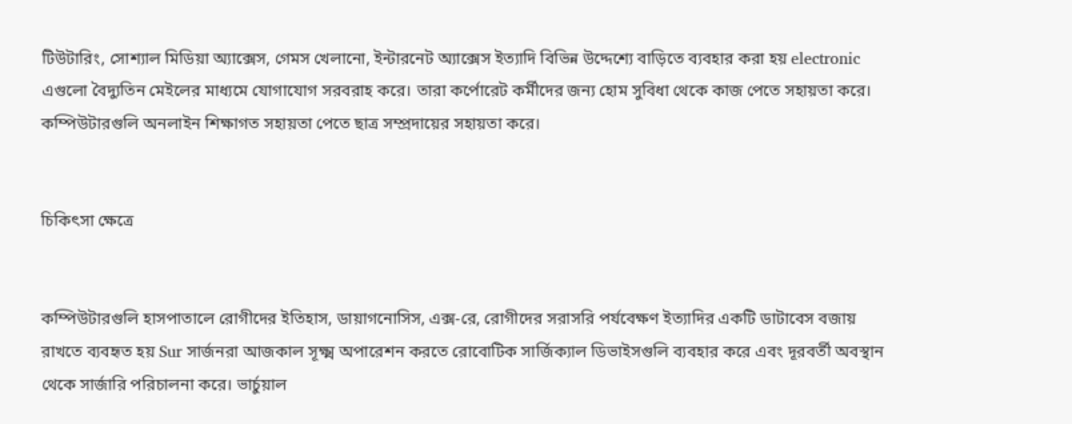টিউটারিং, সোশ্যাল মিডিয়া অ্যাক্সেস, গেমস খেলানো, ইন্টারনেট অ্যাক্সেস ইত্যাদি বিভিন্ন উদ্দেশ্যে বাড়িতে ব্যবহার করা হয় electronic এগুলো বৈদ্যুতিন মেইলের মাধ্যমে যোগাযোগ সরবরাহ করে। তারা কর্পোরেট কর্মীদের জন্য হোম সুবিধা থেকে কাজ পেতে সহায়তা করে। কম্পিউটারগুলি অনলাইন শিক্ষাগত সহায়তা পেতে ছাত্র সম্প্রদায়ের সহায়তা করে।


চিকিৎসা ক্ষেত্রে


কম্পিউটারগুলি হাসপাতালে রোগীদের ইতিহাস, ডায়াগনোসিস, এক্স-রে, রোগীদের সরাসরি পর্যবেক্ষণ ইত্যাদির একটি ডাটাবেস বজায় রাখতে ব্যবহৃত হয় Sur সার্জনরা আজকাল সূক্ষ্ম অপারেশন করতে রোবোটিক সার্জিক্যাল ডিভাইসগুলি ব্যবহার করে এবং দূরবর্তী অবস্থান থেকে সার্জারি পরিচালনা করে। ভার্চুয়াল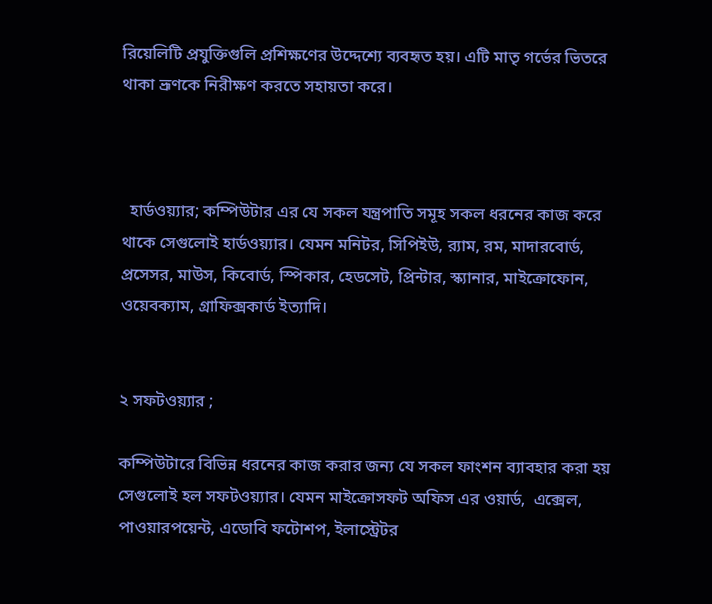রিয়েলিটি প্রযুক্তিগুলি প্রশিক্ষণের উদ্দেশ্যে ব্যবহৃত হয়। এটি মাতৃ গর্ভের ভিতরে থাকা ভ্রূণকে নিরীক্ষণ করতে সহায়তা করে।



  হার্ডওয়্যার; কম্পিউটার এর যে সকল যন্ত্রপাতি সমূহ সকল ধরনের কাজ করে থাকে সেগুলোই হার্ডওয়্যার। যেমন মনিটর, সিপিইউ, র‍্যাম, রম, মাদারবোর্ড, প্রসেসর, মাউস, কিবোর্ড, স্পিকার, হেডসেট, প্রিন্টার, স্ক্যানার, মাইক্রোফোন, ওয়েবক্যাম, গ্রাফিক্সকার্ড ইত্যাদি।


২ সফটওয়্যার ;

কম্পিউটারে বিভিন্ন ধরনের কাজ করার জন্য যে সকল ফাংশন ব্যাবহার করা হয় সেগুলোই হল সফটওয়্যার। যেমন মাইক্রোসফট অফিস এর ওয়ার্ড,  এক্সেল, পাওয়ারপয়েন্ট, এডোবি ফটোশপ, ইলাস্ট্রেটর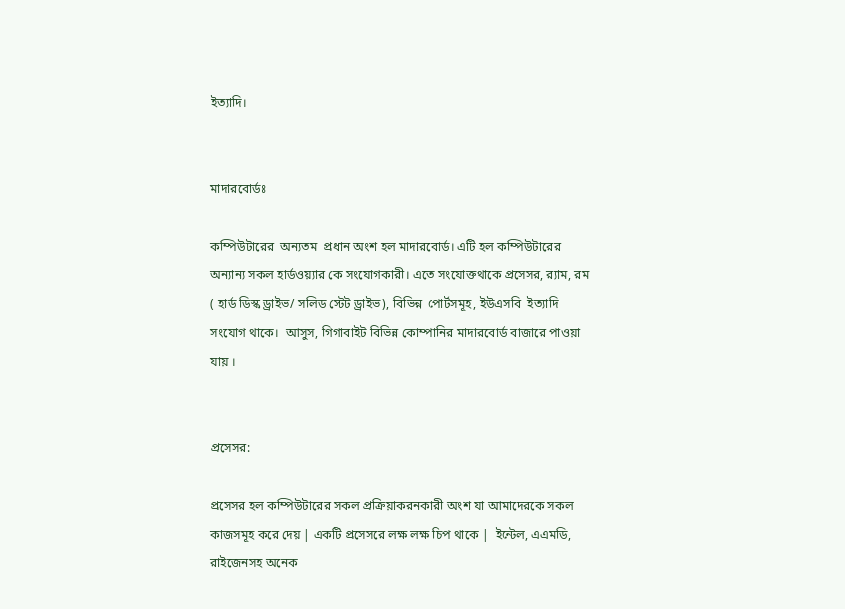ইত্যাদি।


মাদারবোর্ডঃ

কম্পিউটারের  অন্যতম  প্রধান অংশ হল মাদারবোর্ড। এটি হল কম্পিউটারের অন্যান্য সকল হার্ডওয়্যার কে সংযোগকারী। এতে সংযোক্তথাকে প্রসেসর, র‍্যাম, রম ( হার্ড ডিস্ক ড্রাইভ/ সলিড স্টেট ড্রাইভ), বিভিন্ন  পোর্টসমূহ, ইউএসবি  ইত্যাদি সংযোগ থাকে।  আসুস, গিগাবাইট বিভিন্ন কোম্পানির মাদারবোর্ড বাজারে পাওয়া যায় ।


প্রসেসর:

প্রসেসর হল কম্পিউটারের সকল প্রক্রিয়াকরনকারী অংশ যা আমাদেরকে সকল কাজসমূহ করে দেয় | একটি প্রসেসরে লক্ষ লক্ষ চিপ থাকে |  ইন্টেল, এএমডি, রাইজেনসহ অনেক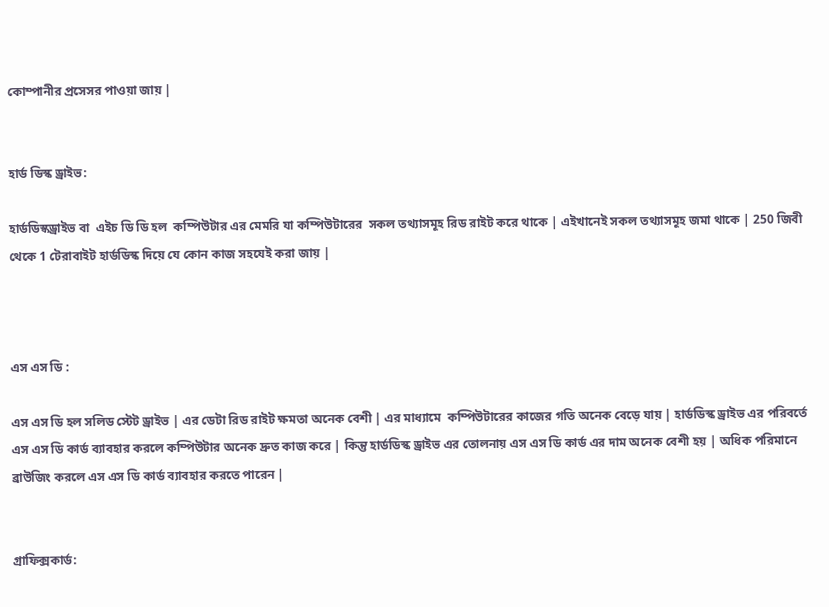কোম্পানীর প্রসেসর পাওয়া জায় |


হার্ড ডিস্ক ড্রাইভ:

হার্ডডিস্কড্রাইভ বা  এইচ ডি ডি হল  কম্পিউটার এর মেমরি যা কম্পিউটারের  সকল তথ্যাসমূহ রিড রাইট করে থাকে | এইখানেই সকল তথ্যাসমূহ জমা থাকে | 250 জিবী থেকে 1 টেরাবাইট হার্ডডিস্ক দিয়ে যে কোন কাজ সহযেই করা জায় |



এস এস ডি :

এস এস ডি হল সলিড স্টেট ড্রাইভ | এর ডেটা রিড রাইট ক্ষমতা অনেক বেশী | এর মাধ্যামে  কম্পিউটারের কাজের গতি অনেক বেড়ে যায় | হার্ডডিস্ক ড্রাইভ এর পরিবর্তে এস এস ডি কার্ড ব্যাবহার করলে কম্পিউটার অনেক দ্রুত কাজ করে | কিন্তু হার্ডডিস্ক ড্রাইভ এর তোলনায় এস এস ডি কার্ড এর দাম অনেক বেশী হয় | অধিক পরিমানে ব্রাউজিং করলে এস এস ডি কার্ড ব্যাবহার করতে পারেন |


গ্রাফিক্সকার্ড: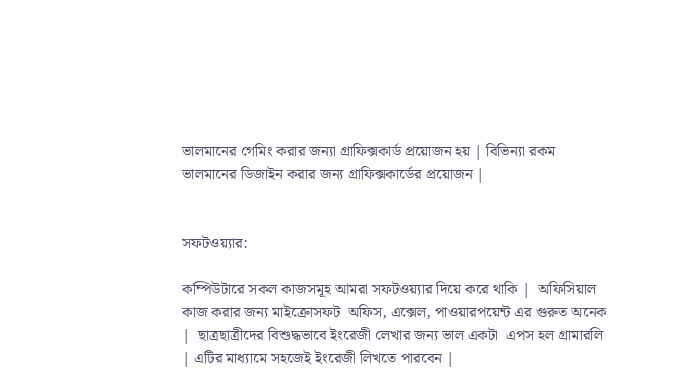ভালমানের গেমিং করার জন্যা গ্রাফিক্সকার্ড প্রয়োজন হয় | বিভিন্যা রকম ভালমানের ডিজাইন করার জন্য গ্রাফিক্সকার্ডের প্রয়োজন |


সফটওয়্যার:

কম্পিউটারে সকল কাজসমূহ আমরা সফটওয়্যার দিয়ে করে থাকি |  অফিসিয়াল কাজ করার জন্য মাইক্রোসফট  অফিস, এক্সেল, পাওয়ারপয়েন্ট এর গুরুত অনেক |  ছাত্রছাত্রীদের বিশুদ্ধভাবে ইংরেজী লেখার জন্য ভাল একটা  এপস হল গ্রামারলি | এটির মাধ্যামে সহজেই ইংরেজী লিখতে পারবেন |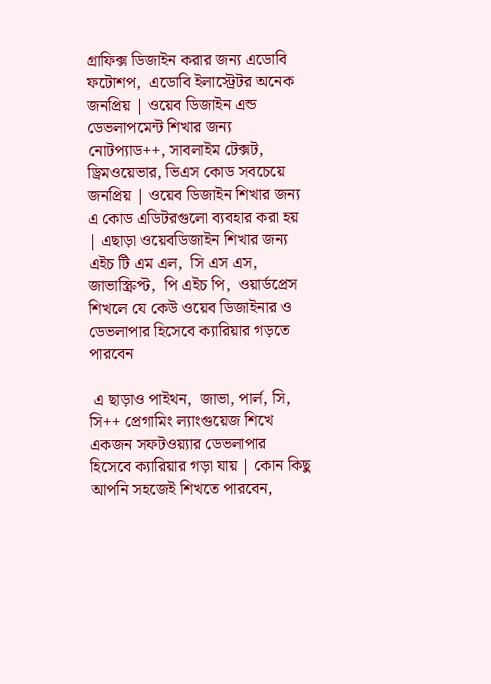গ্রাফিক্স ডিজাইন করার জন্য এডোবি ফটোশপ,  এডোবি ইলাস্ট্রেটর অনেক জনপ্রিয় | ওয়েব ডিজাইন এন্ড ডেভলাপমেন্ট শিখার জন্য নোটপ্যাড++, সাবলাইম টেক্সট, ড্রিমওয়েভার, ভিএস কোড সবচেয়ে জনপ্রিয় | ওয়েব ডিজাইন শিখার জন্য এ কোড এডিটরগুলো ব্যবহার করা হয় | এছাড়া ওয়েবডিজাইন শিখার জন্য এইচ টি এম এল,  সি এস এস,  জাভাস্ক্রিপ্ট,  পি এইচ পি,  ওয়ার্ডপ্রেস শিখলে যে কেউ ওয়েব ডিজাইনার ও ডেভলাপার হিসেবে ক্যারিয়ার গড়তে পারবেন

 এ ছাড়াও পাইথন,  জাভা, পার্ল, সি, সি++ প্রেগামিং ল্যাংগুয়েজ শিখে একজন সফটওয়্যার ডেভলাপার হিসেবে ক্যারিয়ার গড়া যায় | কোন কিছু আপনি সহজেই শিখতে পারবেন,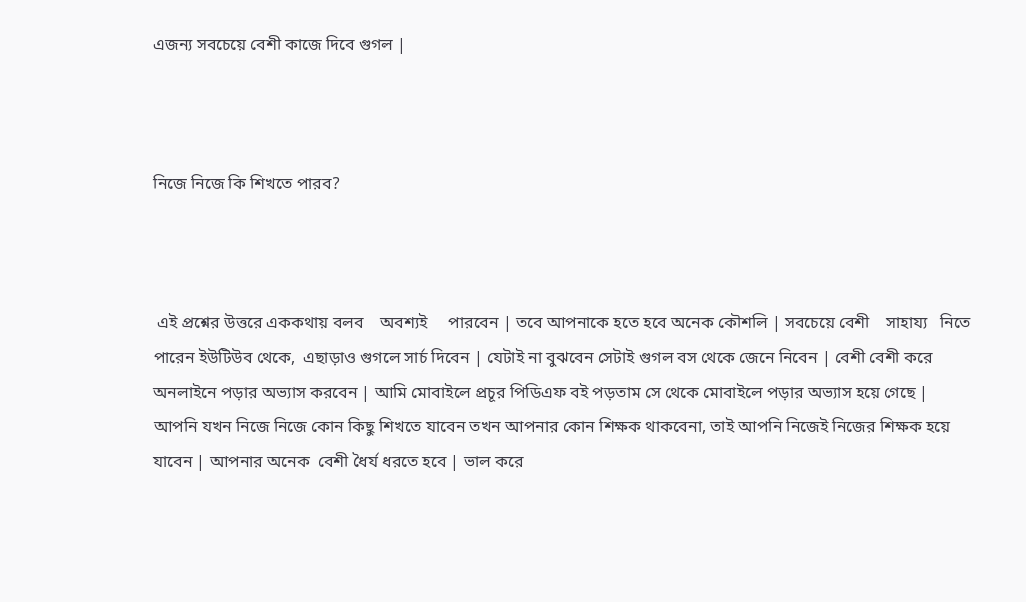এজন্য সবচেয়ে বেশী কাজে দিবে গুগল |



নিজে নিজে কি শিখতে পারব?



 এই প্রশ্নের উত্তরে এককথায় বলব    অবশ্যই     পারবেন | তবে আপনাকে হতে হবে অনেক কৌশলি | সবচেয়ে বেশী    সাহায্য   নিতে পারেন ইউটিউব থেকে,  এছাড়াও গুগলে সার্চ দিবেন | যেটাই না বুঝবেন সেটাই গুগল বস থেকে জেনে নিবেন | বেশী বেশী করে অনলাইনে পড়ার অভ্যাস করবেন | আমি মোবাইলে প্রচূর পিডিএফ বই পড়তাম সে থেকে মোবাইলে পড়ার অভ্যাস হয়ে গেছে | আপনি যখন নিজে নিজে কোন কিছু শিখতে যাবেন তখন আপনার কোন শিক্ষক থাকবেনা, তাই আপনি নিজেই নিজের শিক্ষক হয়ে যাবেন | আপনার অনেক  বেশী ধৈর্য ধরতে হবে | ভাল করে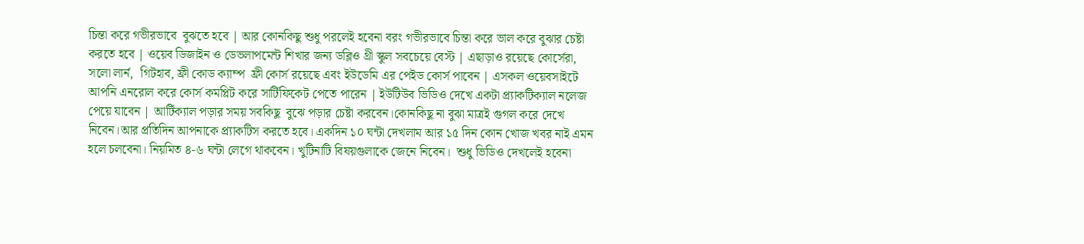চিন্তা করে গভীরভাবে  বুঝতে হবে | আর কোনকিছু শুধু পরলেই হবেনা বরং গভীরভাবে চিন্তা করে ভাল করে বুঝার চেষ্টা করতে হবে | ওয়েব ডিজাইন ও ডেভলাপমেন্ট শিখার জন্য ডব্লিও থ্রী স্কুল সবচেয়ে বেস্ট | এছাড়াও রয়েছে কোর্সেরা,  সলো লার্ন,  গিটহাব, ফ্রী কোড ক্যাম্প  ফ্রী কোর্স রয়েছে এবং ইউডেমি এর পেইড কোর্স পাবেন | এসকল ওয়েবসাইটে আপনি এনরোল করে কোর্স কমপ্লিট করে সার্টিফিকেট পেতে পারেন | ইউটিউব ভিডিও দেখে একটা প্র‍্যাকটিক্যাল নলেজ পেয়ে যাবেন | আর্টিক্যাল পড়ার সময় সবকিছু  বুঝে পড়ার চেষ্টা করবেন।কোনকিছু না বুঝা মাত্রই গুগল করে দেখে নিবেন।আর প্রতিদিন আপনাকে প্র‍্যাকটিস করতে হবে। একদিন ১০ ঘন্টা দেখলাম আর ১৫ দিন কোন খোজ খবর নাই এমন হলে চলবেনা। নিয়মিত ৪-৬ ঘন্টা লেগে থাকবেন। খুটিনাটি বিষয়গুলাকে জেনে নিবেন।  শুধু ভিডিও দেখলেই হবেনা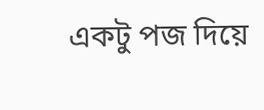একটু পজ দিয়ে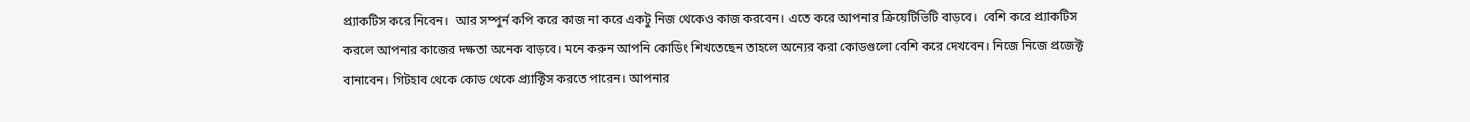প্র‍্যাকটিস করে নিবেন।  আর সম্পুর্ন কপি করে কাজ না করে একটু নিজ থেকেও কাজ করবেন। এতে করে আপনার ক্রিয়েটিভিটি বাড়বে।  বেশি করে প্র‍্যাকটিস করলে আপনার কাজের দক্ষতা অনেক বাড়বে। মনে করুন আপনি কোডিং শিখতেছেন তাহলে অন্যের করা কোডগুলো বেশি করে দেখবেন। নিজে নিজে প্রজেক্ট বানাবেন। গিটহাব থেকে কোড থেকে প্র‍্যাক্টিস করতে পারেন। আপনার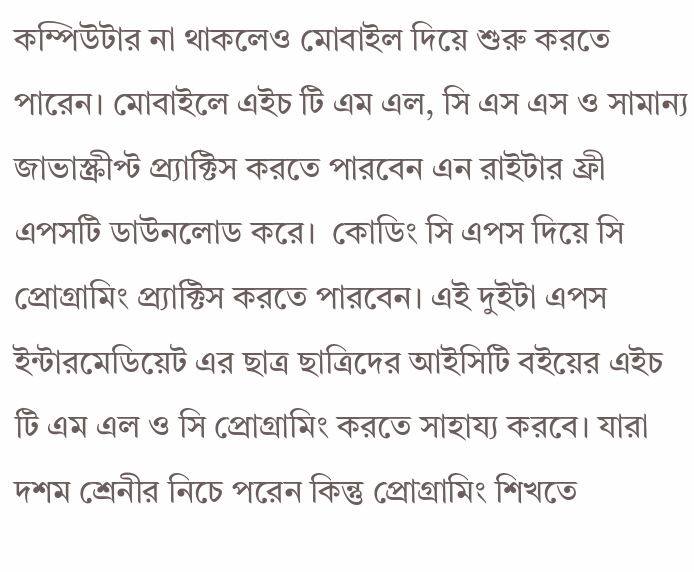কম্পিউটার না থাকলেও মোবাইল দিয়ে শুরু করতে পারেন। মোবাইলে এইচ টি এম এল, সি এস এস ও সামান্য জাভাস্ক্রীপ্ট প্র‍্যাক্টিস করতে পারবেন এন রাইটার ফ্রী এপসটি ডাউনলোড করে।  কোডিং সি এপস দিয়ে সি প্রোগ্রামিং প্র‍্যাক্টিস করতে পারবেন। এই দুইটা এপস ইন্টারমেডিয়েট এর ছাত্র ছাত্রিদের আইসিটি বইয়ের এইচ টি এম এল ও সি প্রোগ্রামিং করতে সাহায্য করবে। যারা দশম শ্রেনীর নিচে পরেন কিন্তু প্রোগ্রামিং শিখতে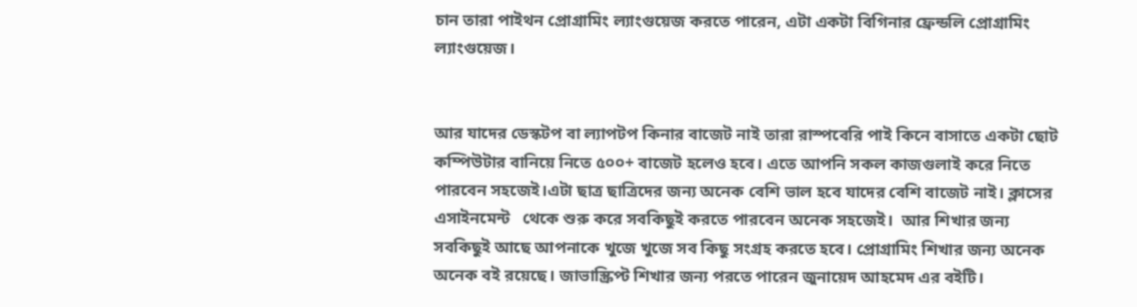চান তারা পাইথন প্রোগ্রামিং ল্যাংগুয়েজ করতে পারেন, এটা একটা বিগিনার ফ্রেন্ডলি প্রোগ্রামিং ল্যাংগুয়েজ।


আর যাদের ডেস্কটপ বা ল্যাপটপ কিনার বাজেট নাই তারা রাস্পবেরি পাই কিনে বাসাতে একটা ছোট কম্পিউটার বানিয়ে নিতে ৫০০+ বাজেট হলেও হবে। এতে আপনি সকল কাজগুলাই করে নিতে পারবেন সহজেই।এটা ছাত্র ছাত্রিদের জন্য অনেক বেশি ভাল হবে যাদের বেশি বাজেট নাই। ক্লাসের এসাইনমেন্ট   থেকে শুরু করে সবকিছুই করতে পারবেন অনেক সহজেই।  আর শিখার জন্য সবকিছুই আছে আপনাকে খুজে খুজে সব কিছু সংগ্রহ করতে হবে। প্রোগ্রামিং শিখার জন্য অনেক অনেক বই রয়েছে। জাভাস্ক্রিপ্ট শিখার জন্য পরতে পারেন জুনায়েদ আহমেদ এর বইটি।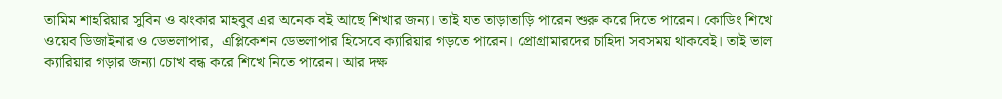তামিম শাহরিয়ার সুবিন ও ঝংকার মাহবুব এর অনেক বই আছে শিখার জন্য। তাই যত তাড়াতাড়ি পারেন শুরু করে দিতে পারেন। কোডিং শিখে ওয়েব ডিজাইনার ও ডেভলাপার,  এপ্লিকেশন ডেভলাপার হিসেবে ক্যারিয়ার গড়তে পারেন। প্রোগ্রামারদের চাহিদা সবসময় থাকবেই। তাই ভাল ক্যারিয়ার গড়ার জন্যা চোখ বন্ধ করে শিখে নিতে পারেন। আর দক্ষ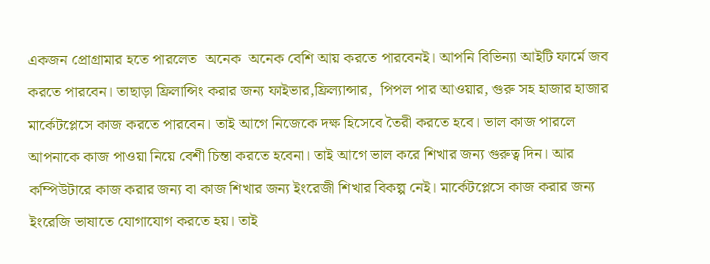একজন প্রোগ্রামার হতে পারলেত  অনেক  অনেক বেশি আয় করতে পারবেনই। আপনি বিভিন্যা আইটি ফার্মে জব করতে পারবেন। তাছাড়া ফ্রিলান্সিং করার জন্য ফাইভার,ফ্রিল্যান্সার,  পিপল পার আওয়ার, গুরু সহ হাজার হাজার মার্কেটপ্লেসে কাজ করতে পারবেন। তাই আগে নিজেকে দক্ষ হিসেবে তৈরী করতে হবে। ভাল কাজ পারলে আপনাকে কাজ পাওয়া নিয়ে বেশী চিন্তা করতে হবেনা। তাই আগে ভাল করে শিখার জন্য গুরুত্ব দিন। আর কম্পিউটারে কাজ করার জন্য বা কাজ শিখার জন্য ইংরেজী শিখার বিকল্প নেই। মার্কেটপ্লেসে কাজ করার জন্য ইংরেজি ভাষাতে যোগাযোগ করতে হয়। তাই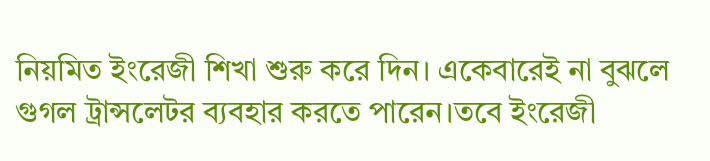নিয়মিত ইংরেজী শিখা শুরু করে দিন। একেবারেই না বুঝলে গুগল ট্রান্সলেটর ব্যবহার করতে পারেন।তবে ইংরেজী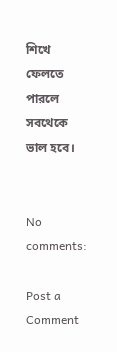শিখে ফেলতে পারলে সবথেকে ভাল হবে।


No comments:

Post a Comment